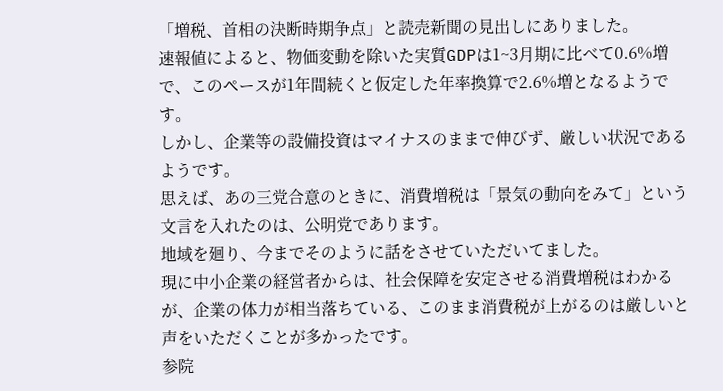「増税、首相の決断時期争点」と読売新聞の見出しにありました。
速報値によると、物価変動を除いた実質GDPは1~3月期に比べて0.6%増で、このペースが1年間続くと仮定した年率換算で2.6%増となるようです。
しかし、企業等の設備投資はマイナスのままで伸びず、厳しい状況であるようです。
思えば、あの三党合意のときに、消費増税は「景気の動向をみて」という文言を入れたのは、公明党であります。
地域を廻り、今までそのように話をさせていただいてました。
現に中小企業の経営者からは、社会保障を安定させる消費増税はわかるが、企業の体力が相当落ちている、このまま消費税が上がるのは厳しいと声をいただくことが多かったです。
参院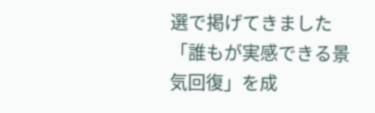選で掲げてきました「誰もが実感できる景気回復」を成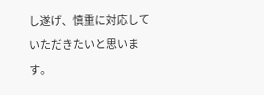し遂げ、慎重に対応していただきたいと思います。